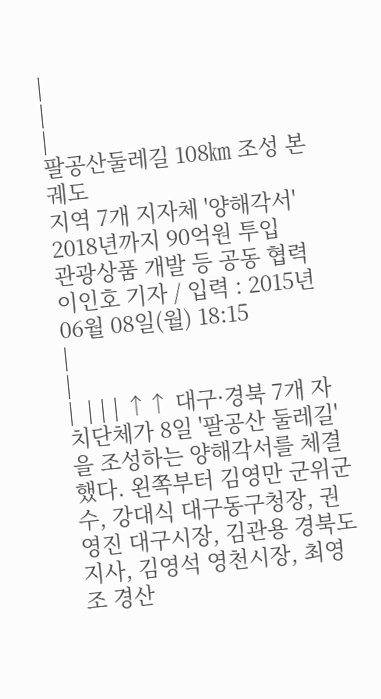|
|
|
팔공산둘레길 108㎞ 조성 본궤도
지역 7개 지자체 '양해각서'
2018년까지 90억원 투입
관광상품 개발 등 공동 협력
이인호 기자 / 입력 : 2015년 06월 08일(월) 18:15
|
|
|  | | | ↑↑ 대구·경북 7개 자치단체가 8일 '팔공산 둘레길'을 조성하는 양해각서를 체결했다. 왼쪽부터 김영만 군위군수, 강대식 대구동구청장, 권영진 대구시장, 김관용 경북도지사, 김영석 영천시장, 최영조 경산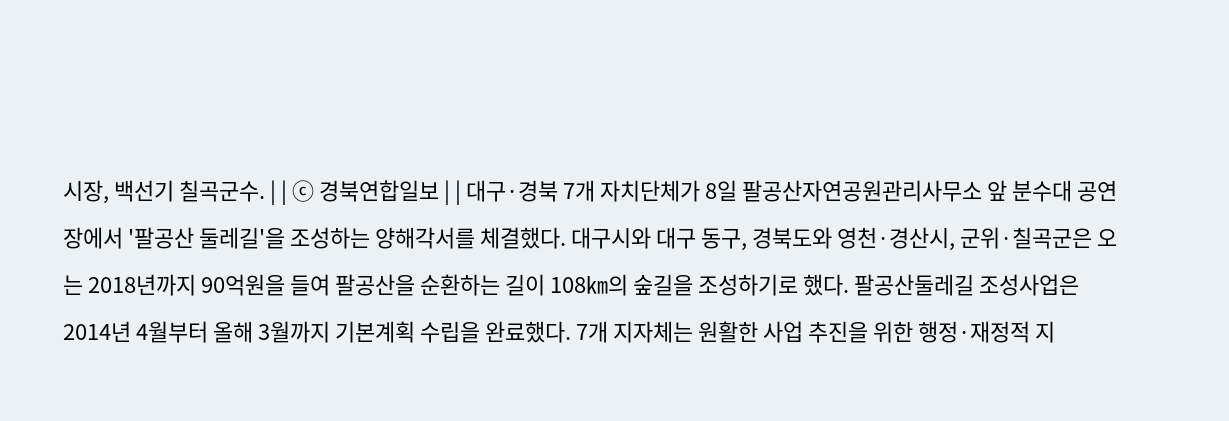시장, 백선기 칠곡군수. | | ⓒ 경북연합일보 | | 대구·경북 7개 자치단체가 8일 팔공산자연공원관리사무소 앞 분수대 공연장에서 '팔공산 둘레길'을 조성하는 양해각서를 체결했다. 대구시와 대구 동구, 경북도와 영천·경산시, 군위·칠곡군은 오는 2018년까지 90억원을 들여 팔공산을 순환하는 길이 108㎞의 숲길을 조성하기로 했다. 팔공산둘레길 조성사업은 2014년 4월부터 올해 3월까지 기본계획 수립을 완료했다. 7개 지자체는 원활한 사업 추진을 위한 행정·재정적 지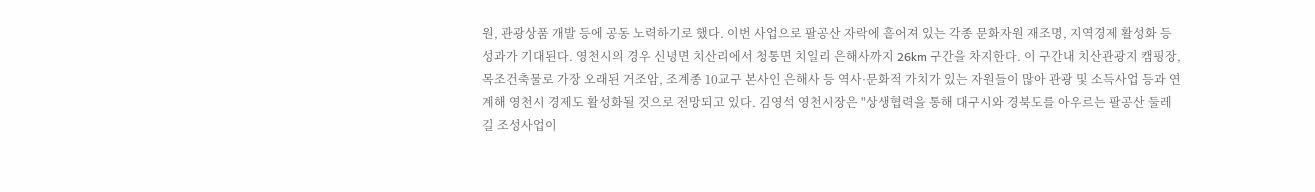원, 관광상품 개발 등에 공동 노력하기로 했다. 이번 사업으로 팔공산 자락에 흩어져 있는 각종 문화자원 재조명, 지역경제 활성화 등 성과가 기대된다. 영천시의 경우 신녕면 치산리에서 청통면 치일리 은해사까지 26km 구간을 차지한다. 이 구간내 치산관광지 캠핑장, 목조건축물로 가장 오래된 거조암, 조계종 10교구 본사인 은해사 등 역사·문화적 가치가 있는 자원들이 많아 관광 및 소득사업 등과 연계해 영천시 경제도 활성화될 것으로 전망되고 있다. 김영석 영천시장은 "상생협력을 통해 대구시와 경북도를 아우르는 팔공산 둘레길 조성사업이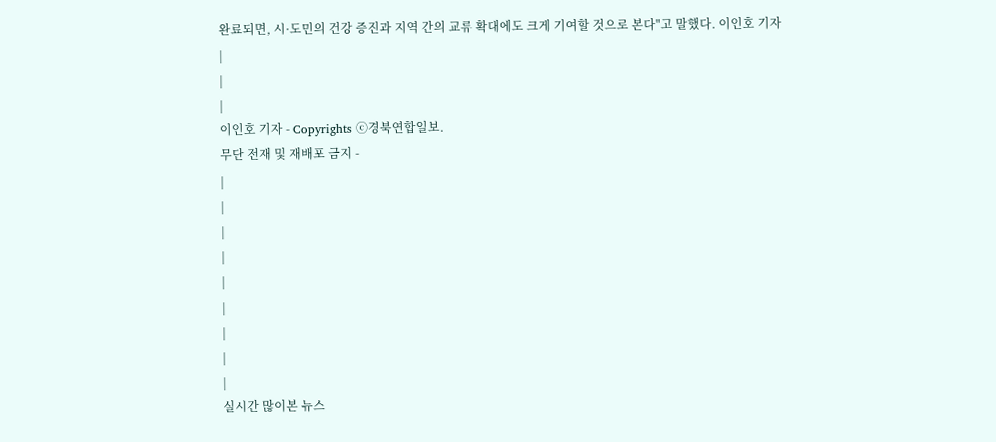완료되면, 시·도민의 건강 증진과 지역 간의 교류 확대에도 크게 기여할 것으로 본다"고 말했다. 이인호 기자
|
|
|
이인호 기자 - Copyrights ⓒ경북연합일보.
무단 전재 및 재배포 금지 -
|
|
|
|
|
|
|
|
|
실시간 많이본 뉴스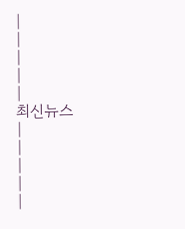|
|
|
|
|
최신뉴스
|
|
|
|
|